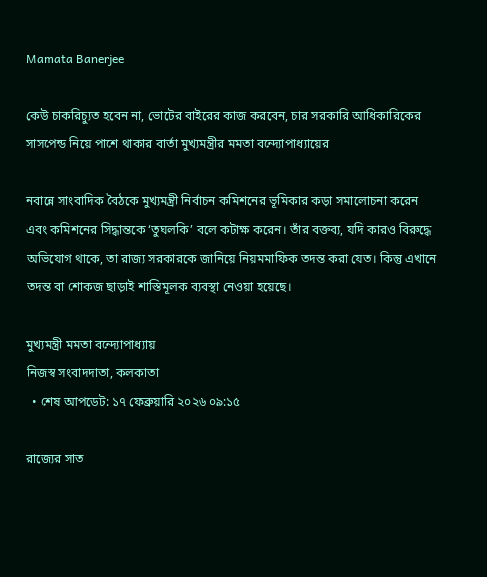Mamata Banerjee

কেউ চাকরিচ‍্যুত হবেন না, ভোটের বাইরের কাজ করবেন, চার সরকারি আধিকারিকের সাসপেন্ড নিয়ে পাশে থাকার বার্তা মুখ্যমন্ত্রীর মমতা বন্দ্যোপাধ্যায়ের

নবান্নে সাংবাদিক বৈঠকে মুখ্যমন্ত্রী নির্বাচন কমিশনের ভূমিকার কড়া সমালোচনা করেন এবং কমিশনের সিদ্ধান্তকে ‘তুঘলকি’ বলে কটাক্ষ করেন। তাঁর বক্তব্য, যদি কারও বিরুদ্ধে অভিযোগ থাকে, তা রাজ্য সরকারকে জানিয়ে নিয়মমাফিক তদন্ত করা যেত। কিন্তু এখানে তদন্ত বা শোকজ ছাড়াই শাস্তিমূলক ব্যবস্থা নেওয়া হয়েছে।

মুখ্যমন্ত্রী মমতা বন্দ্যোপাধ্যায়
নিজস্ব সংবাদদাতা, কলকাতা
  • শেষ আপডেট: ১৭ ফেব্রুয়ারি ২০২৬ ০৯:১৫

রাজ্যের সাত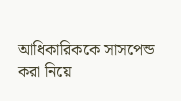আধিকারিককে সাসপেন্ড করা নিয়ে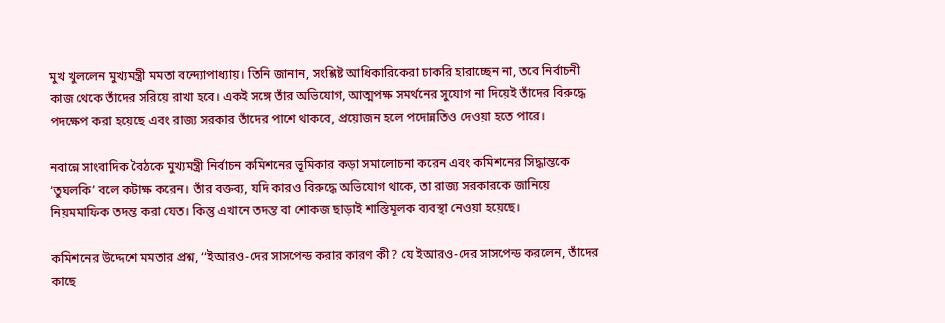মুখ খুললেন মুখ্যমন্ত্রী মমতা বন্দ্যোপাধ্যায়। তিনি জানান, সংশ্লিষ্ট আধিকারিকেরা চাকরি হারাচ্ছেন না, তবে নির্বাচনী কাজ থেকে তাঁদের সরিয়ে রাখা হবে। একই সঙ্গে তাঁর অভিযোগ, আত্মপক্ষ সমর্থনের সুযোগ না দিয়েই তাঁদের বিরুদ্ধে পদক্ষেপ করা হয়েছে এবং রাজ্য সরকার তাঁদের পাশে থাকবে, প্রয়োজন হলে পদোন্নতিও দেওয়া হতে পারে।

নবান্নে সাংবাদিক বৈঠকে মুখ্যমন্ত্রী নির্বাচন কমিশনের ভূমিকার কড়া সমালোচনা করেন এবং কমিশনের সিদ্ধান্তকে ‘তুঘলকি’ বলে কটাক্ষ করেন। তাঁর বক্তব্য, যদি কারও বিরুদ্ধে অভিযোগ থাকে, তা রাজ্য সরকারকে জানিয়ে নিয়মমাফিক তদন্ত করা যেত। কিন্তু এখানে তদন্ত বা শোকজ ছাড়াই শাস্তিমূলক ব্যবস্থা নেওয়া হয়েছে।

কমিশনের উদ্দেশে মমতার প্রশ্ন, ‘‘ইআরও-দের সাসপেন্ড করার কারণ কী? যে ইআরও-দের সাসপেন্ড করলেন, তাঁদের কাছে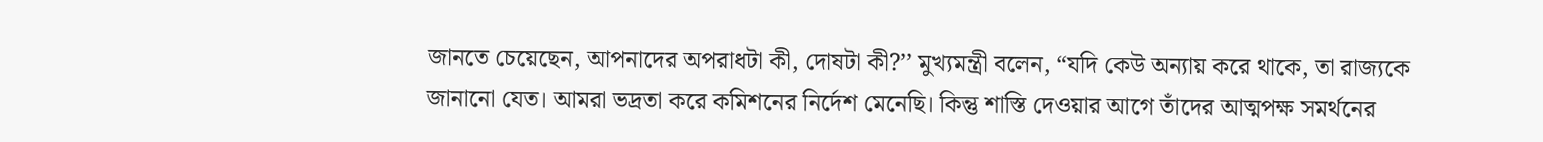জানতে চেয়েছেন, আপনাদের অপরাধটা কী, দোষটা কী?’’ মুখ্যমন্ত্রী বলেন, “যদি কেউ অন্যায় করে থাকে, তা রাজ্যকে জানানো যেত। আমরা ভদ্রতা করে কমিশনের নির্দেশ মেনেছি। কিন্তু শাস্তি দেওয়ার আগে তাঁদের আত্মপক্ষ সমর্থনের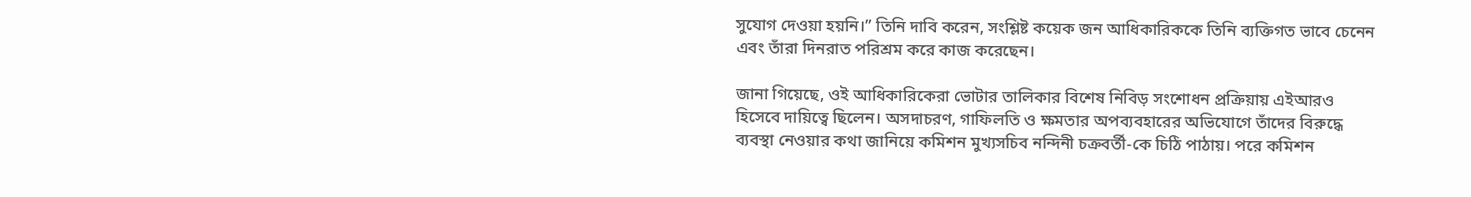সুযোগ দেওয়া হয়নি।” তিনি দাবি করেন, সংশ্লিষ্ট কয়েক জন আধিকারিককে তিনি ব্যক্তিগত ভাবে চেনেন এবং তাঁরা দিনরাত পরিশ্রম করে কাজ করেছেন।

জানা গিয়েছে, ওই আধিকারিকেরা ভোটার তালিকার বিশেষ নিবিড় সংশোধন প্রক্রিয়ায় এইআরও হিসেবে দায়িত্বে ছিলেন। অসদাচরণ, গাফিলতি ও ক্ষমতার অপব্যবহারের অভিযোগে তাঁদের বিরুদ্ধে ব্যবস্থা নেওয়ার কথা জানিয়ে কমিশন মুখ্যসচিব নন্দিনী চক্রবর্তী-কে চিঠি পাঠায়। পরে কমিশন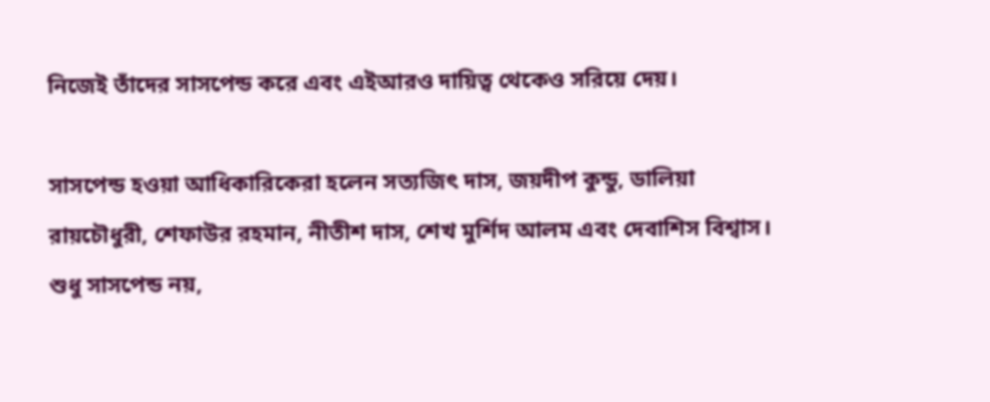নিজেই তাঁদের সাসপেন্ড করে এবং এইআরও দায়িত্ব থেকেও সরিয়ে দেয়।

সাসপেন্ড হওয়া আধিকারিকেরা হলেন সত্যজিৎ দাস, জয়দীপ কুন্ডু, ডালিয়া রায়চৌধুরী, শেফাউর রহমান, নীতীশ দাস, শেখ মুর্শিদ আলম এবং দেবাশিস বিশ্বাস। শুধু সাসপেন্ড নয়,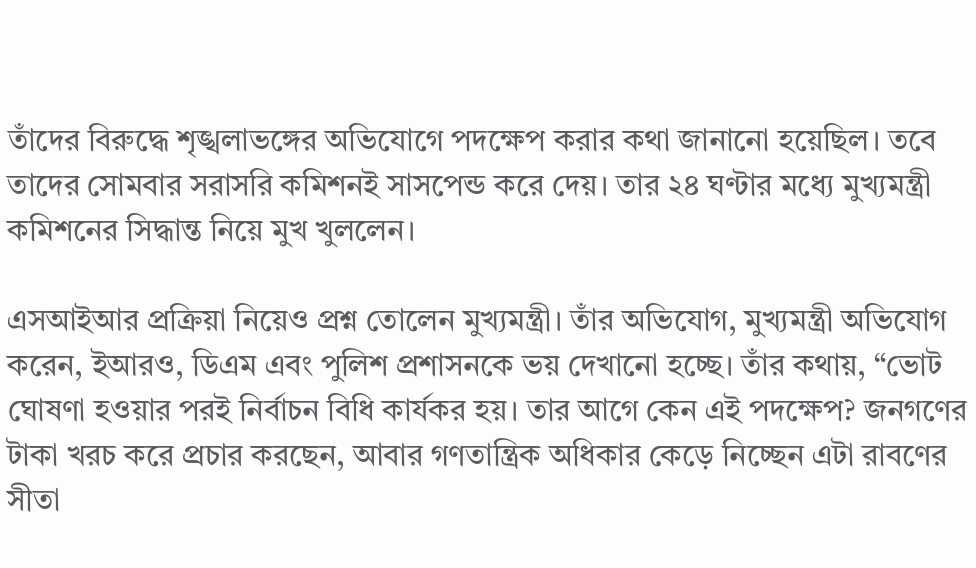তাঁদের বিরুদ্ধে শৃঙ্খলাভঙ্গের অভিযোগে পদক্ষেপ করার কথা জানানো হয়েছিল। তবে তাদের সোমবার সরাসরি কমিশনই সাসপেন্ড করে দেয়। তার ২৪ ঘণ্টার মধ্যে মুখ্যমন্ত্রী কমিশনের সিদ্ধান্ত নিয়ে মুখ খুললেন।

এসআইআর প্রক্রিয়া নিয়েও প্রশ্ন তোলেন মুখ্যমন্ত্রী। তাঁর অভিযোগ, মুখ্যমন্ত্রী অভিযোগ করেন, ইআরও, ডিএম এবং পুলিশ প্রশাসনকে ভয় দেখানো হচ্ছে। তাঁর কথায়, “ভোট ঘোষণা হওয়ার পরই নির্বাচন বিধি কার্যকর হয়। তার আগে কেন এই পদক্ষেপ? জনগণের টাকা খরচ করে প্রচার করছেন, আবার গণতান্ত্রিক অধিকার কেড়ে নিচ্ছেন এটা রাবণের সীতা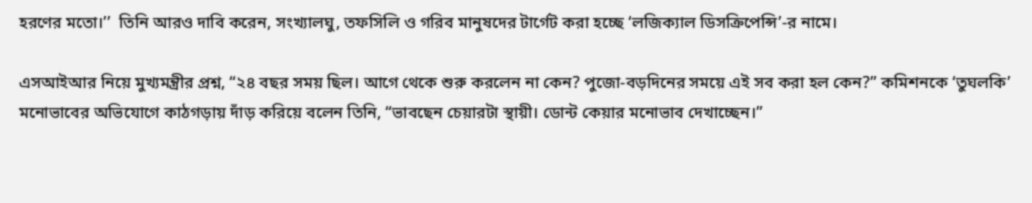হরণের মতো।’’  তিনি আরও দাবি করেন, সংখ্যালঘু, তফসিলি ও গরিব মানুষদের টার্গেট করা হচ্ছে ‘লজিক্যাল ডিসক্রিপেন্সি’-র নামে।

এসআইআর নিয়ে মুখ্যমন্ত্রীর প্রশ্ন, “২৪ বছর সময় ছিল। আগে থেকে শুরু করলেন না কেন? পুজো-বড়দিনের সময়ে এই সব করা হল কেন?” কমিশনকে ‘তুঘলকি’ মনোভাবের অভিযোগে কাঠগড়ায় দাঁড় করিয়ে বলেন তিনি, “ভাবছেন চেয়ারটা স্থায়ী। ডোন্ট কেয়ার মনোভাব দেখাচ্ছেন।”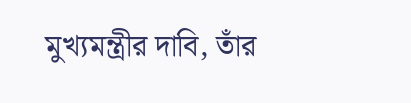মুখ্যমন্ত্রীর দাবি, তাঁর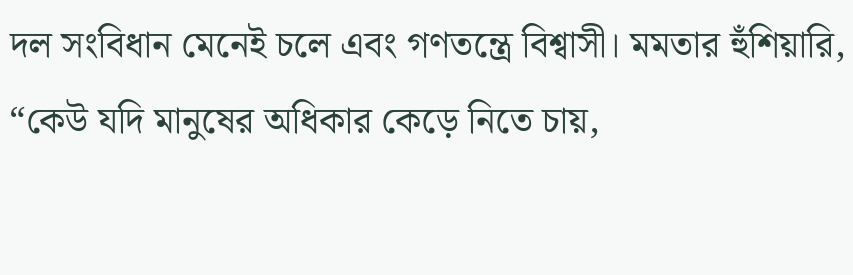দল সংবিধান মেনেই চলে এবং গণতন্ত্রে বিশ্বাসী। মমতার হুঁশিয়ারি, “কেউ যদি মানুষের অধিকার কেড়ে নিতে চায়,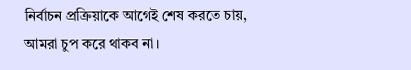নির্বাচন প্রক্রিয়াকে আগেই শেষ করতে চায়, আমরা চুপ করে থাকব না।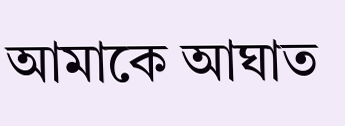আমাকে আঘাত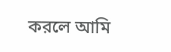করলে আমি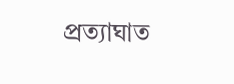প্রত্যাঘাত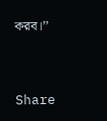করব।’’


Share